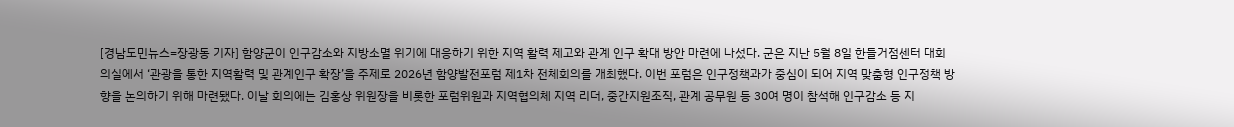[경남도민뉴스=장광동 기자] 함양군이 인구감소와 지방소멸 위기에 대응하기 위한 지역 활력 제고와 관계 인구 확대 방안 마련에 나섰다. 군은 지난 5월 8일 한들거점센터 대회의실에서 ‘관광을 통한 지역활력 및 관계인구 확장’을 주제로 2026년 함양발전포럼 제1차 전체회의를 개최했다. 이번 포럼은 인구정책과가 중심이 되어 지역 맞춤형 인구정책 방향을 논의하기 위해 마련됐다. 이날 회의에는 김홍상 위원장을 비롯한 포럼위원과 지역협의체 지역 리더, 중간지원조직, 관계 공무원 등 30여 명이 참석해 인구감소 등 지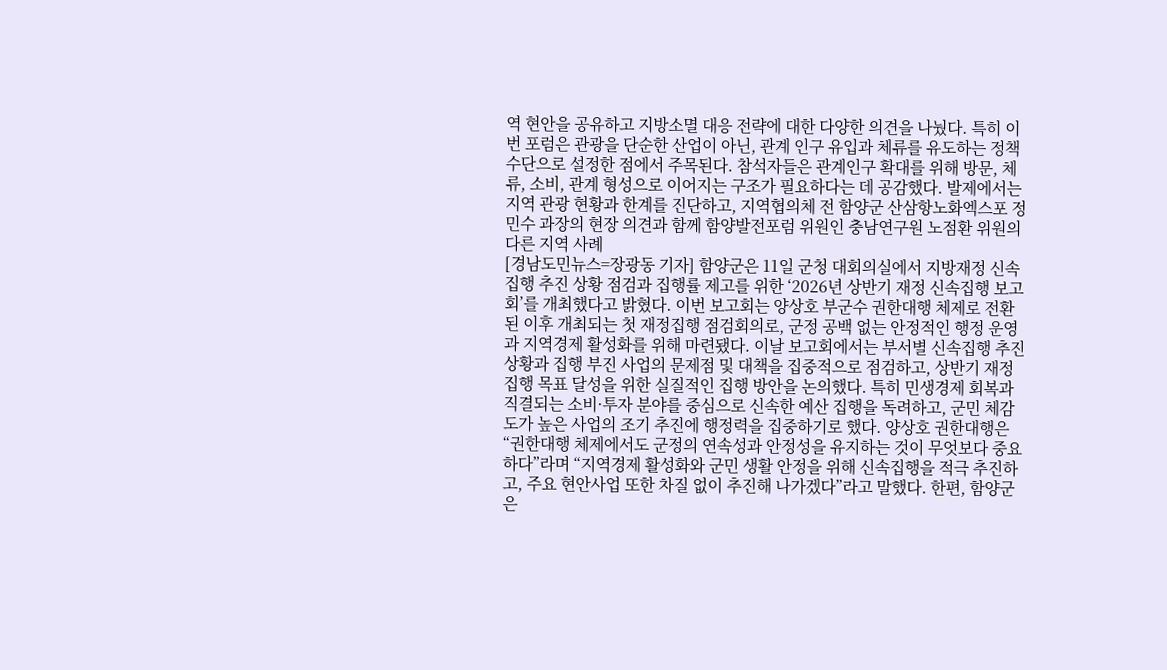역 현안을 공유하고 지방소멸 대응 전략에 대한 다양한 의견을 나눴다. 특히 이번 포럼은 관광을 단순한 산업이 아닌, 관계 인구 유입과 체류를 유도하는 정책 수단으로 설정한 점에서 주목된다. 참석자들은 관계인구 확대를 위해 방문, 체류, 소비, 관계 형성으로 이어지는 구조가 필요하다는 데 공감했다. 발제에서는 지역 관광 현황과 한계를 진단하고, 지역협의체 전 함양군 산삼항노화엑스포 정민수 과장의 현장 의견과 함께 함양발전포럼 위원인 충남연구원 노점환 위원의 다른 지역 사례
[경남도민뉴스=장광동 기자] 함양군은 11일 군청 대회의실에서 지방재정 신속집행 추진 상황 점검과 집행률 제고를 위한 ‘2026년 상반기 재정 신속집행 보고회’를 개최했다고 밝혔다. 이번 보고회는 양상호 부군수 권한대행 체제로 전환된 이후 개최되는 첫 재정집행 점검회의로, 군정 공백 없는 안정적인 행정 운영과 지역경제 활성화를 위해 마련됐다. 이날 보고회에서는 부서별 신속집행 추진 상황과 집행 부진 사업의 문제점 및 대책을 집중적으로 점검하고, 상반기 재정집행 목표 달성을 위한 실질적인 집행 방안을 논의했다. 특히 민생경제 회복과 직결되는 소비·투자 분야를 중심으로 신속한 예산 집행을 독려하고, 군민 체감도가 높은 사업의 조기 추진에 행정력을 집중하기로 했다. 양상호 권한대행은 “권한대행 체제에서도 군정의 연속성과 안정성을 유지하는 것이 무엇보다 중요하다”라며 “지역경제 활성화와 군민 생활 안정을 위해 신속집행을 적극 추진하고, 주요 현안사업 또한 차질 없이 추진해 나가겠다”라고 말했다. 한편, 함양군은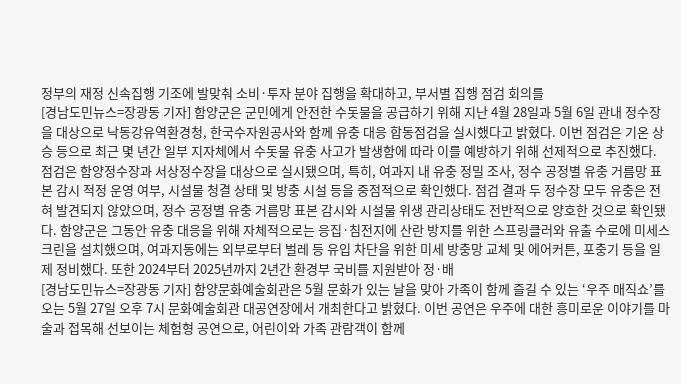정부의 재정 신속집행 기조에 발맞춰 소비·투자 분야 집행을 확대하고, 부서별 집행 점검 회의를
[경남도민뉴스=장광동 기자] 함양군은 군민에게 안전한 수돗물을 공급하기 위해 지난 4월 28일과 5월 6일 관내 정수장을 대상으로 낙동강유역환경청, 한국수자원공사와 함께 유충 대응 합동점검을 실시했다고 밝혔다. 이번 점검은 기온 상승 등으로 최근 몇 년간 일부 지자체에서 수돗물 유충 사고가 발생함에 따라 이를 예방하기 위해 선제적으로 추진했다. 점검은 함양정수장과 서상정수장을 대상으로 실시됐으며, 특히, 여과지 내 유충 정밀 조사, 정수 공정별 유충 거름망 표본 감시 적정 운영 여부, 시설물 청결 상태 및 방충 시설 등을 중점적으로 확인했다. 점검 결과 두 정수장 모두 유충은 전혀 발견되지 않았으며, 정수 공정별 유충 거름망 표본 감시와 시설물 위생 관리상태도 전반적으로 양호한 것으로 확인됐다. 함양군은 그동안 유충 대응을 위해 자체적으로는 응집·침전지에 산란 방지를 위한 스프링클러와 유출 수로에 미세스크린을 설치했으며, 여과지동에는 외부로부터 벌레 등 유입 차단을 위한 미세 방충망 교체 및 에어커튼, 포충기 등을 일제 정비했다. 또한 2024부터 2025년까지 2년간 환경부 국비를 지원받아 정·배
[경남도민뉴스=장광동 기자] 함양문화예술회관은 5월 문화가 있는 날을 맞아 가족이 함께 즐길 수 있는 ‘우주 매직쇼’를 오는 5월 27일 오후 7시 문화예술회관 대공연장에서 개최한다고 밝혔다. 이번 공연은 우주에 대한 흥미로운 이야기를 마술과 접목해 선보이는 체험형 공연으로, 어린이와 가족 관람객이 함께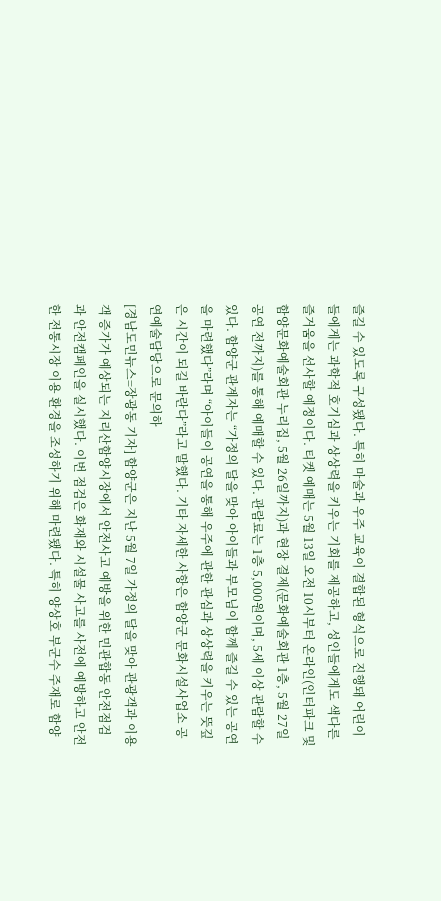즐길 수 있도록 구성됐다. 특히 마술과 우주 교육이 결합된 형식으로 진행돼 어린이들에게는 과학적 호기심과 상상력을 키우는 기회를 제공하고, 성인들에게도 색다른 즐거움을 선사할 예정이다. 티켓 예매는 5월 13일 오전 10시부터 온라인(인터파크 및 함양문화예술회관 누리집, 5월 26일까지)과 현장 결제(문화예술회관 1층, 5월 27일 공연 전까지)를 통해 예매할 수 있다. 관람료는 1층 5,000원이며, 5세 이상 관람할 수 있다. 함양군 관계자는 “가정의 달을 맞아 아이들과 부모님이 함께 즐길 수 있는 공연을 마련했다”라며 “아이들이 공연을 통해 우주에 관한 관심과 상상력을 키우는 뜻깊은 시간이 되길 바란다”라고 말했다. 기타 자세한 사항은 함양군 문화시설사업소 공연예술담당으로 문의하
[경남도민뉴스=장광동 기자] 함양군은 지난 5월 7일 가정의 달을 맞아 관광객과 이용객 증가가 예상되는 지리산함양시장에서 안전사고 예방을 위한 민관합동 안전점검과 안전캠페인을 실시했다. 이번 점검은 화재와 시설물 사고를 사전에 예방하고 안전한 전통시장 이용 환경을 조성하기 위해 마련됐다. 특히 양상호 부군수 주재로 함양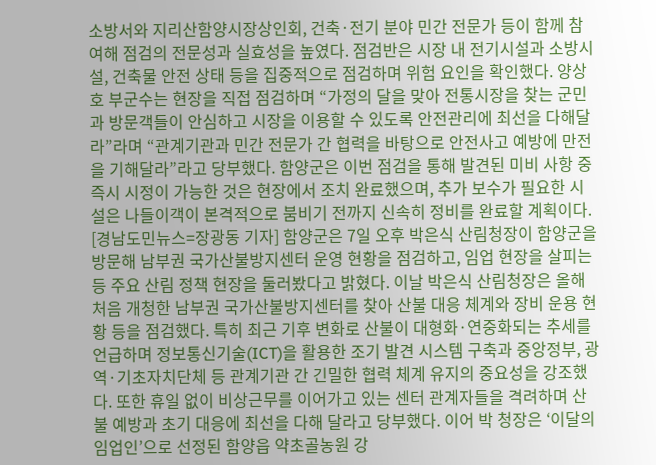소방서와 지리산함양시장상인회, 건축·전기 분야 민간 전문가 등이 함께 참여해 점검의 전문성과 실효성을 높였다. 점검반은 시장 내 전기시설과 소방시설, 건축물 안전 상태 등을 집중적으로 점검하며 위험 요인을 확인했다. 양상호 부군수는 현장을 직접 점검하며 “가정의 달을 맞아 전통시장을 찾는 군민과 방문객들이 안심하고 시장을 이용할 수 있도록 안전관리에 최선을 다해달라”라며 “관계기관과 민간 전문가 간 협력을 바탕으로 안전사고 예방에 만전을 기해달라”라고 당부했다. 함양군은 이번 점검을 통해 발견된 미비 사항 중 즉시 시정이 가능한 것은 현장에서 조치 완료했으며, 추가 보수가 필요한 시설은 나들이객이 본격적으로 붐비기 전까지 신속히 정비를 완료할 계획이다.
[경남도민뉴스=장광동 기자] 함양군은 7일 오후 박은식 산림청장이 함양군을 방문해 남부권 국가산불방지센터 운영 현황을 점검하고, 임업 현장을 살피는 등 주요 산림 정책 현장을 둘러봤다고 밝혔다. 이날 박은식 산림청장은 올해 처음 개청한 남부권 국가산불방지센터를 찾아 산불 대응 체계와 장비 운용 현황 등을 점검했다. 특히 최근 기후 변화로 산불이 대형화·연중화되는 추세를 언급하며 정보통신기술(ICT)을 활용한 조기 발견 시스템 구축과 중앙정부, 광역·기초자치단체 등 관계기관 간 긴밀한 협력 체계 유지의 중요성을 강조했다. 또한 휴일 없이 비상근무를 이어가고 있는 센터 관계자들을 격려하며 산불 예방과 초기 대응에 최선을 다해 달라고 당부했다. 이어 박 청장은 ‘이달의 임업인’으로 선정된 함양읍 약초골농원 강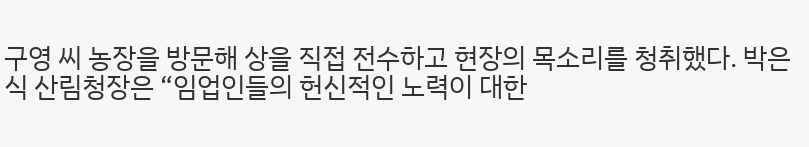구영 씨 농장을 방문해 상을 직접 전수하고 현장의 목소리를 청취했다. 박은식 산림청장은 “임업인들의 헌신적인 노력이 대한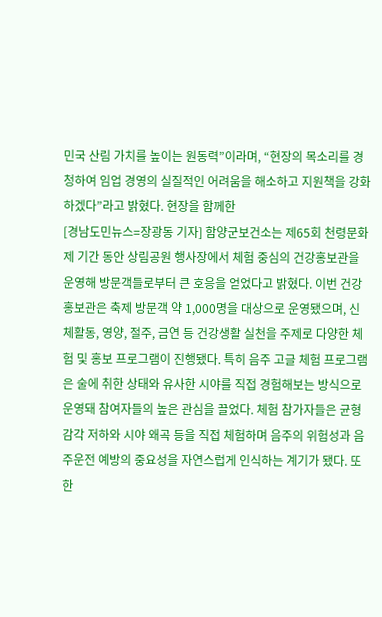민국 산림 가치를 높이는 원동력”이라며, “현장의 목소리를 경청하여 임업 경영의 실질적인 어려움을 해소하고 지원책을 강화하겠다”라고 밝혔다. 현장을 함께한
[경남도민뉴스=장광동 기자] 함양군보건소는 제65회 천령문화제 기간 동안 상림공원 행사장에서 체험 중심의 건강홍보관을 운영해 방문객들로부터 큰 호응을 얻었다고 밝혔다. 이번 건강홍보관은 축제 방문객 약 1,000명을 대상으로 운영됐으며, 신체활동, 영양, 절주, 금연 등 건강생활 실천을 주제로 다양한 체험 및 홍보 프로그램이 진행됐다. 특히 음주 고글 체험 프로그램은 술에 취한 상태와 유사한 시야를 직접 경험해보는 방식으로 운영돼 참여자들의 높은 관심을 끌었다. 체험 참가자들은 균형감각 저하와 시야 왜곡 등을 직접 체험하며 음주의 위험성과 음주운전 예방의 중요성을 자연스럽게 인식하는 계기가 됐다. 또한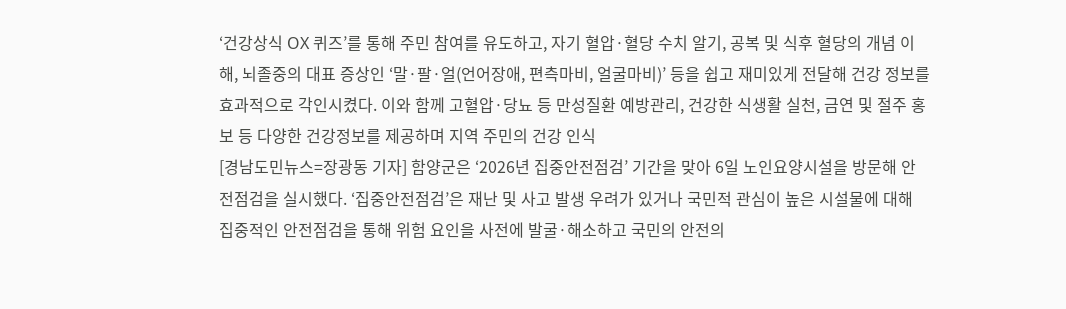‘건강상식 OX 퀴즈’를 통해 주민 참여를 유도하고, 자기 혈압·혈당 수치 알기, 공복 및 식후 혈당의 개념 이해, 뇌졸중의 대표 증상인 ‘말·팔·얼(언어장애, 편측마비, 얼굴마비)’ 등을 쉽고 재미있게 전달해 건강 정보를 효과적으로 각인시켰다. 이와 함께 고혈압·당뇨 등 만성질환 예방관리, 건강한 식생활 실천, 금연 및 절주 홍보 등 다양한 건강정보를 제공하며 지역 주민의 건강 인식
[경남도민뉴스=장광동 기자] 함양군은 ‘2026년 집중안전점검’ 기간을 맞아 6일 노인요양시설을 방문해 안전점검을 실시했다. ‘집중안전점검’은 재난 및 사고 발생 우려가 있거나 국민적 관심이 높은 시설물에 대해 집중적인 안전점검을 통해 위험 요인을 사전에 발굴·해소하고 국민의 안전의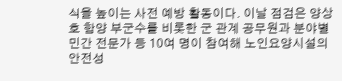식을 높이는 사전 예방 활동이다. 이날 점검은 양상호 함양 부군수를 비롯한 군 관계 공무원과 분야별 민간 전문가 등 10여 명이 참여해 노인요양시설의 안전성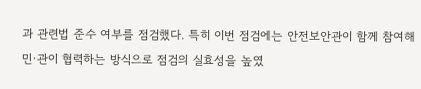과 관련법 준수 여부를 점검했다. 특히 이번 점검에는 안전보안관이 함께 참여해 민·관이 협력하는 방식으로 점검의 실효성을 높였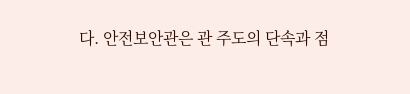다. 안전보안관은 관 주도의 단속과 점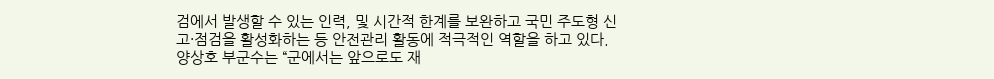검에서 발생할 수 있는 인력, 및 시간적 한계를 보완하고 국민 주도형 신고·점검을 활성화하는 등 안전관리 활동에 적극적인 역할을 하고 있다. 양상호 부군수는 “군에서는 앞으로도 재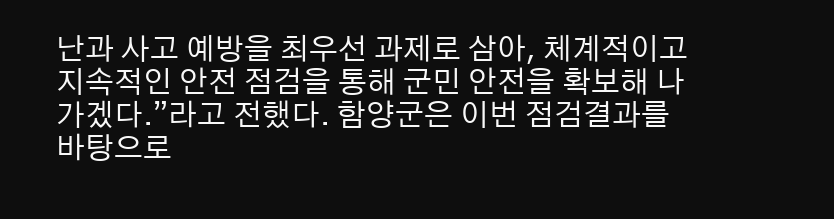난과 사고 예방을 최우선 과제로 삼아, 체계적이고 지속적인 안전 점검을 통해 군민 안전을 확보해 나가겠다.”라고 전했다. 함양군은 이번 점검결과를 바탕으로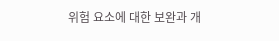위험 요소에 대한 보완과 개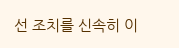선 조치를 신속히 이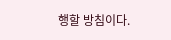행할 방침이다.